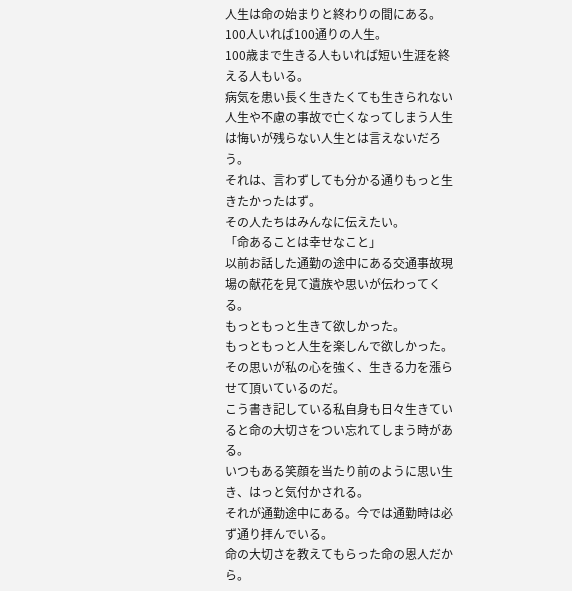人生は命の始まりと終わりの間にある。
100人いれば100通りの人生。
100歳まで生きる人もいれば短い生涯を終える人もいる。
病気を患い長く生きたくても生きられない人生や不慮の事故で亡くなってしまう人生
は悔いが残らない人生とは言えないだろう。
それは、言わずしても分かる通りもっと生きたかったはず。
その人たちはみんなに伝えたい。
「命あることは幸せなこと」
以前お話した通勤の途中にある交通事故現場の献花を見て遺族や思いが伝わってくる。
もっともっと生きて欲しかった。
もっともっと人生を楽しんで欲しかった。
その思いが私の心を強く、生きる力を漲らせて頂いているのだ。
こう書き記している私自身も日々生きていると命の大切さをつい忘れてしまう時がある。
いつもある笑顔を当たり前のように思い生き、はっと気付かされる。
それが通勤途中にある。今では通勤時は必ず通り拝んでいる。
命の大切さを教えてもらった命の恩人だから。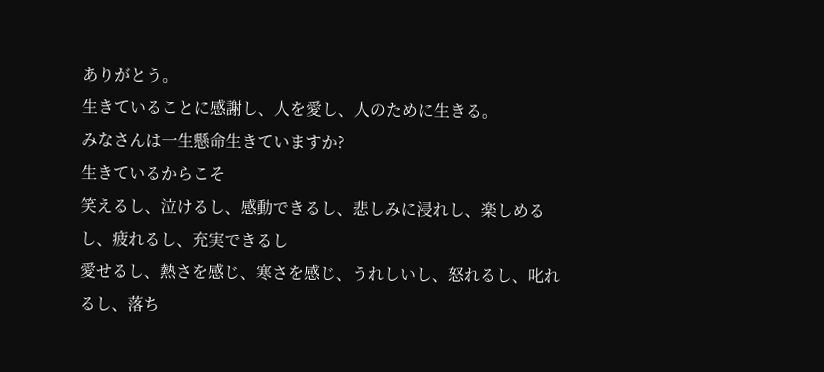ありがとう。
生きていることに感謝し、人を愛し、人のために生きる。
みなさんは一生懸命生きていますか?
生きているからこそ
笑えるし、泣けるし、感動できるし、悲しみに浸れし、楽しめるし、疲れるし、充実できるし
愛せるし、熱さを感じ、寒さを感じ、うれしいし、怒れるし、叱れるし、落ち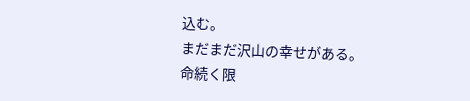込む。
まだまだ沢山の幸せがある。
命続く限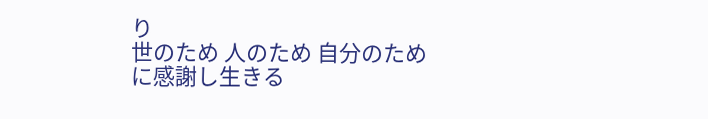り
世のため 人のため 自分のため
に感謝し生きる